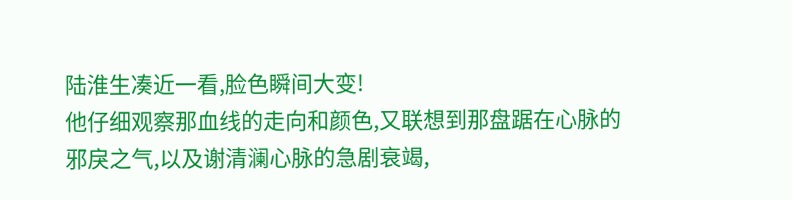陆淮生凑近一看,脸色瞬间大变!
他仔细观察那血线的走向和颜色,又联想到那盘踞在心脉的邪戾之气,以及谢清澜心脉的急剧衰竭,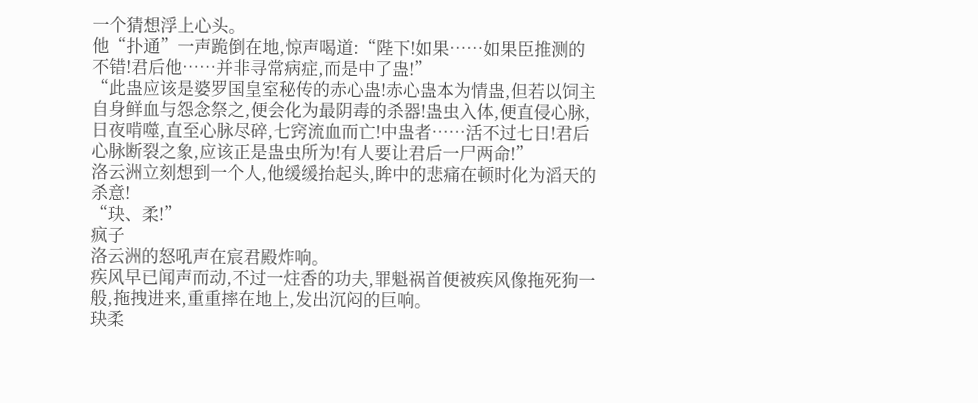一个猜想浮上心头。
他“扑通”一声跪倒在地,惊声喝道:“陛下!如果……如果臣推测的不错!君后他……并非寻常病症,而是中了蛊!”
“此蛊应该是婆罗国皇室秘传的赤心蛊!赤心蛊本为情蛊,但若以饲主自身鲜血与怨念祭之,便会化为最阴毒的杀器!蛊虫入体,便直侵心脉,日夜啃噬,直至心脉尽碎,七窍流血而亡!中蛊者……活不过七日!君后心脉断裂之象,应该正是蛊虫所为!有人要让君后一尸两命!”
洛云洲立刻想到一个人,他缓缓抬起头,眸中的悲痛在顿时化为滔天的杀意!
“玦、柔!”
疯子
洛云洲的怒吼声在宸君殿炸响。
疾风早已闻声而动,不过一炷香的功夫,罪魁祸首便被疾风像拖死狗一般,拖拽进来,重重摔在地上,发出沉闷的巨响。
玦柔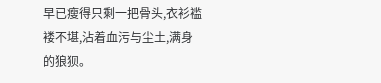早已瘦得只剩一把骨头,衣衫褴褛不堪,沾着血污与尘土,满身的狼狈。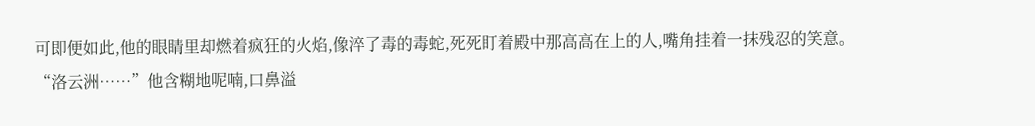可即便如此,他的眼睛里却燃着疯狂的火焰,像淬了毒的毒蛇,死死盯着殿中那高高在上的人,嘴角挂着一抹残忍的笑意。
“洛云洲……”他含糊地呢喃,口鼻溢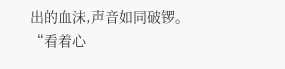出的血沫,声音如同破锣。
“看着心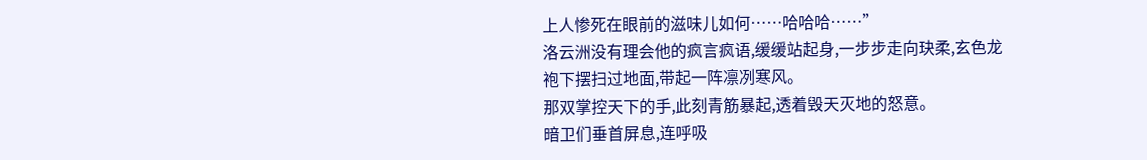上人惨死在眼前的滋味儿如何……哈哈哈……”
洛云洲没有理会他的疯言疯语,缓缓站起身,一步步走向玦柔,玄色龙袍下摆扫过地面,带起一阵凛冽寒风。
那双掌控天下的手,此刻青筋暴起,透着毁天灭地的怒意。
暗卫们垂首屏息,连呼吸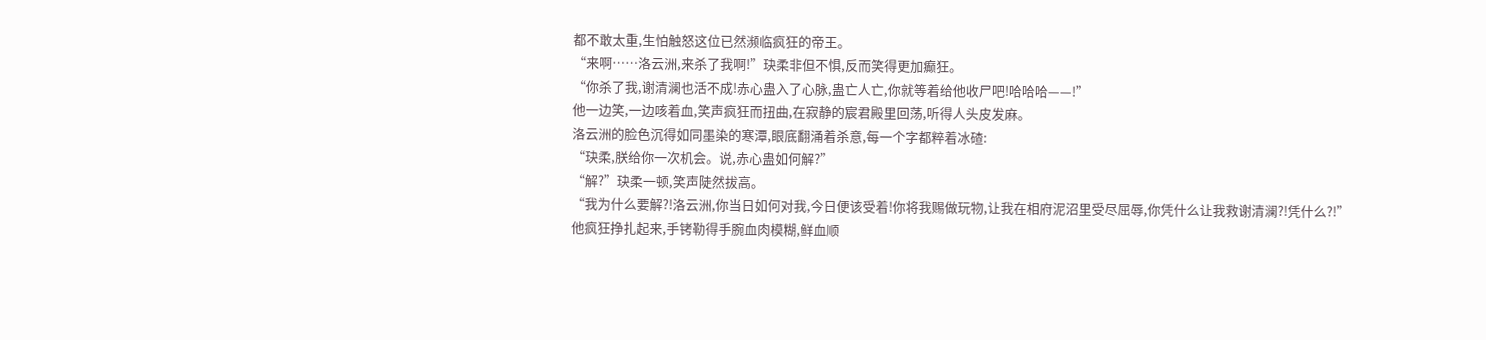都不敢太重,生怕触怒这位已然濒临疯狂的帝王。
“来啊……洛云洲,来杀了我啊!”玦柔非但不惧,反而笑得更加癫狂。
“你杀了我,谢清澜也活不成!赤心蛊入了心脉,蛊亡人亡,你就等着给他收尸吧!哈哈哈——!”
他一边笑,一边咳着血,笑声疯狂而扭曲,在寂静的宸君殿里回荡,听得人头皮发麻。
洛云洲的脸色沉得如同墨染的寒潭,眼底翻涌着杀意,每一个字都粹着冰碴:
“玦柔,朕给你一次机会。说,赤心蛊如何解?”
“解?”玦柔一顿,笑声陡然拔高。
“我为什么要解?!洛云洲,你当日如何对我,今日便该受着!你将我赐做玩物,让我在相府泥沼里受尽屈辱,你凭什么让我救谢清澜?!凭什么?!”
他疯狂挣扎起来,手铐勒得手腕血肉模糊,鲜血顺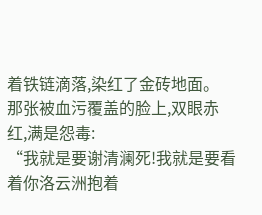着铁链滴落,染红了金砖地面。
那张被血污覆盖的脸上,双眼赤红,满是怨毒:
“我就是要谢清澜死!我就是要看着你洛云洲抱着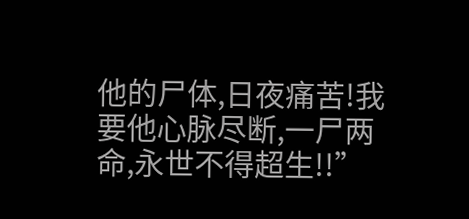他的尸体,日夜痛苦!我要他心脉尽断,一尸两命,永世不得超生!!”